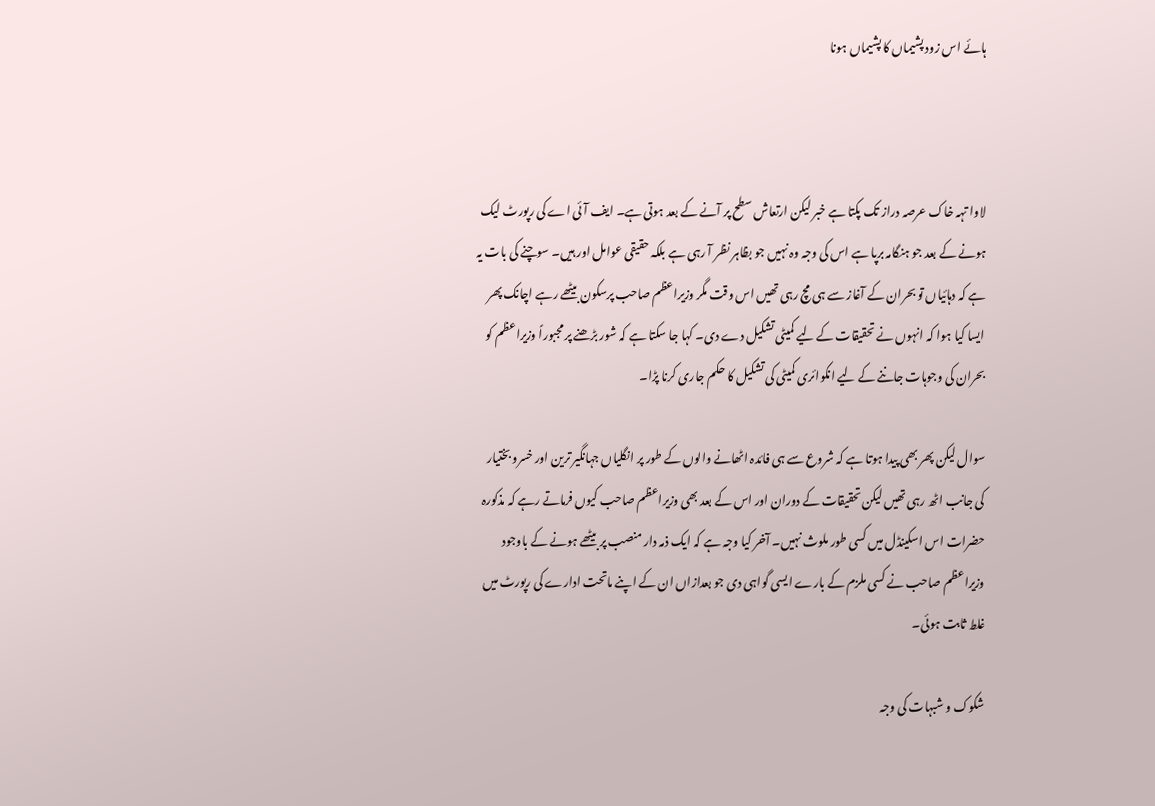ہائے اس زود پشیماں کا پشیماں ہونا



لاوا تہہ خاک عرصہ دراز تک پکتا ہے خبر لیکن ارتعاش سطح پر آنے کے بعد ہوتی ہے۔ ایف آئی اے کی رپورٹ لیک ہونے کے بعد جو ہنگامہ برپا ہے اس کی وجہ وہ نہیں جو بظاہر نظر آ رہی ہے بلکہ حقیقی عوامل اور ہیں۔ سوچنے کی بات یہ ہے کہ دہائیاں تو بحران کے آغاز سے ہی مچ رہی تھیں اس وقت مگر وزیراعظم صاحب پرسکون بیٹھے رہے اچانک پھر ایسا کیا ہوا کہ انہوں نے تحقیقات کے لیے کمیٹی تشکیل دے دی۔ کہا جا سکتا ہے کہ شور بڑھنے پر مجبوراً وزیراعظم کو بحران کی وجوہات جاننے کے لیے انکوائری کمیٹی کی تشکیل کا حکم جاری کرنا پڑا۔

سوال لیکن پھر بھی پیدا ہوتا ہے کہ شروع سے ہی فائدہ اٹھانے والوں کے طور پر انگلیاں جہانگیر ترین اور خسرو بختیار کی جانب اٹھ رہی تھیں لیکن تحقیقات کے دوران اور اس کے بعد بھی وزیراعظم صاحب کیوں فرماتے رہے کہ مذکورہ حضرات اس اسکینڈل میں کسی طور ملوث نہیں۔ آخر کیا وجہ ہے کہ ایک ذمہ دار منصب پر بیٹھے ہونے کے باوجود وزیراعظم صاحب نے کسی ملزم کے بارے ایسی گواہی دی جو بعدازاں ان کے اپنے ماتحت ادارے کی رپورٹ میں غلط ثابت ہوئی۔

شکوک و شبہات کی وجہ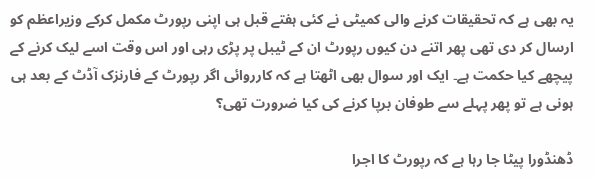یہ بھی ہے کہ تحقیقات کرنے والی کمیٹی نے کئی ہفتے قبل ہی اپنی رپورٹ مکمل کرکے وزیراعظم کو ارسال کر دی تھی پھر اتنے دن کیوں رپورٹ ان کے ٹیبل پر پڑی رہی اور اس وقت اسے لیک کرنے کے پیچھے کیا حکمت ہے۔ ایک اور سوال بھی اٹھتا ہے کہ کارروائی اگر رپورٹ کے فارنزک آڈٹ کے بعد ہی ہونی ہے تو پھر پہلے سے طوفان برپا کرنے کی کیا ضرورت تھی؟

ڈھنڈورا پیٹا جا رہا ہے کہ رپورٹ کا اجرا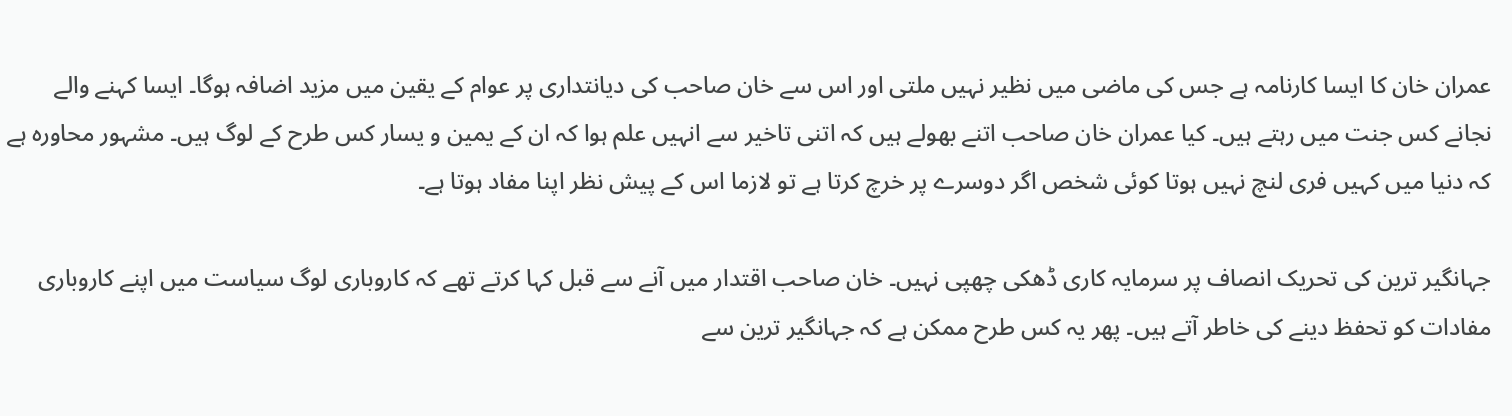عمران خان کا ایسا کارنامہ ہے جس کی ماضی میں نظیر نہیں ملتی اور اس سے خان صاحب کی دیانتداری پر عوام کے یقین میں مزید اضافہ ہوگا۔ ایسا کہنے والے نجانے کس جنت میں رہتے ہیں۔ کیا عمران خان صاحب اتنے بھولے ہیں کہ اتنی تاخیر سے انہیں علم ہوا کہ ان کے یمین و یسار کس طرح کے لوگ ہیں۔ مشہور محاورہ ہے کہ دنیا میں کہیں فری لنچ نہیں ہوتا کوئی شخص اگر دوسرے پر خرچ کرتا ہے تو لازما اس کے پیش نظر اپنا مفاد ہوتا ہے۔

جہانگیر ترین کی تحریک انصاف پر سرمایہ کاری ڈھکی چھپی نہیں۔ خان صاحب اقتدار میں آنے سے قبل کہا کرتے تھے کہ کاروباری لوگ سیاست میں اپنے کاروباری مفادات کو تحفظ دینے کی خاطر آتے ہیں۔ پھر یہ کس طرح ممکن ہے کہ جہانگیر ترین سے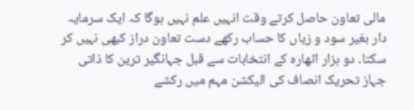مالی تعاون حاصل کرتے وقت انہیں علم نہیں ہوگا کہ ایک سرمایہ دار بغیر سود و زیاں کا حساب رکھے دست تعاون دراز کبھی نہیں کر سکتا۔ دو ہزار اٹھارہ کے انتخابات سے قبل جہانگیر ترین کا ذاتی جہاز تحریک انصاف کی الیکشن مہم میں رکشے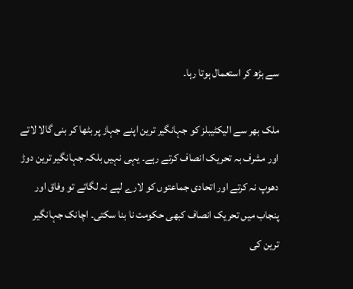سے بڑھ کر استعمال ہوتا رہا۔

ملک بھر سے الیکٹیبلز کو جہانگیر ترین اپنے جہاز پر بٹھا کر بنی گالا لاتے اور مشرف بہ تحریک انصاف کرتے رہے۔ یہی نہیں بلکہ جہانگیر ترین دوڑ دھوپ نہ کرتے اور اتحادی جماعتوں کو لارے لپے نہ لگاتے تو وفاق اور پنجاب میں تحریک انصاف کبھی حکومت نا بنا سکتی۔ اچانک جہانگیر ترین کی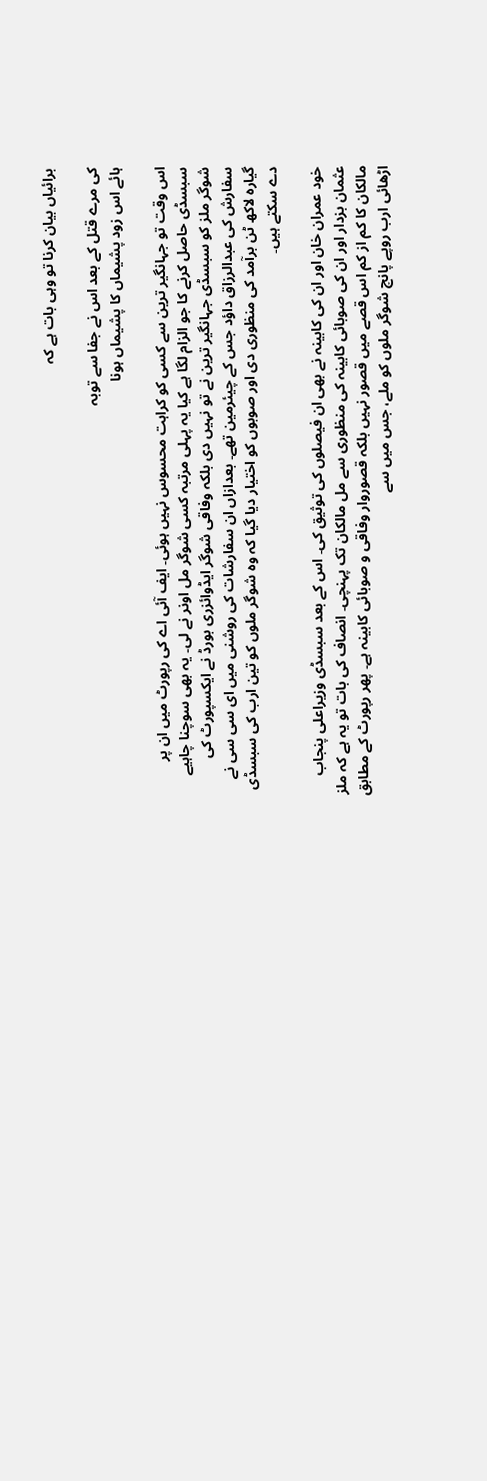برائیاں بیان کرنا تو وہی بات ہے کہ

کی مرے قتل کے بعد اس نے جفا سے توبہ
ہائے اس زود پشیماں کا پشیماں ہونا

اس وقت تو جہانگیر ترین سے کسی کو کراہت محسوس نہیں ہوئی۔ ایف آئی اے کی رپورٹ میں ان پر سبسڈی حاصل کرنے کا جو الزام لگا ہے کیا یہ پہلی مرتبہ کسی شوگر مل اونر نے لی۔ یہ بھی سوچنا چاہیے شوگر ملز کو سبسڈی جہانگیر ترین نے تو نہیں دی بلکہ وفاقی شوگر ایڈوائزری بورڈ نے ایکسپورٹ کی سفارش کی عبدالرزاق داؤد جس کے چیئرمین تھے۔ بعدازاں ان سفارشات کی روشنی میں ای سی سی نے گیارہ لاکھ ٹن برآمد کی منظوری دی اور صوبوں کو اختیار دیا گیا کہ وہ شوگر ملوں کو تین ارب کی سبسڈی دے سکتے ہیں۔

خود عمران خان اور ان کی کابینہ نے بھی ان فیصلوں کی توثیق کی۔ اس کے بعد سبسڈی وزیراعلی پنجاب عثمان بزدار اور ان کی صوبائی کابینہ کی منظوری سے مل مالکان تک پہنچی۔ انصاف کی بات تو یہ ہے کہ ملز مالکان کا کم از کم اس قصے میں قصور نہیں بلکہ قصوروار وفاقی و صوبائی کابینہ ہے۔ پھر رپورٹ کے مطابق اڑھائی ارب روپے پانچ شوگر ملوں کو ملے، جس میں سے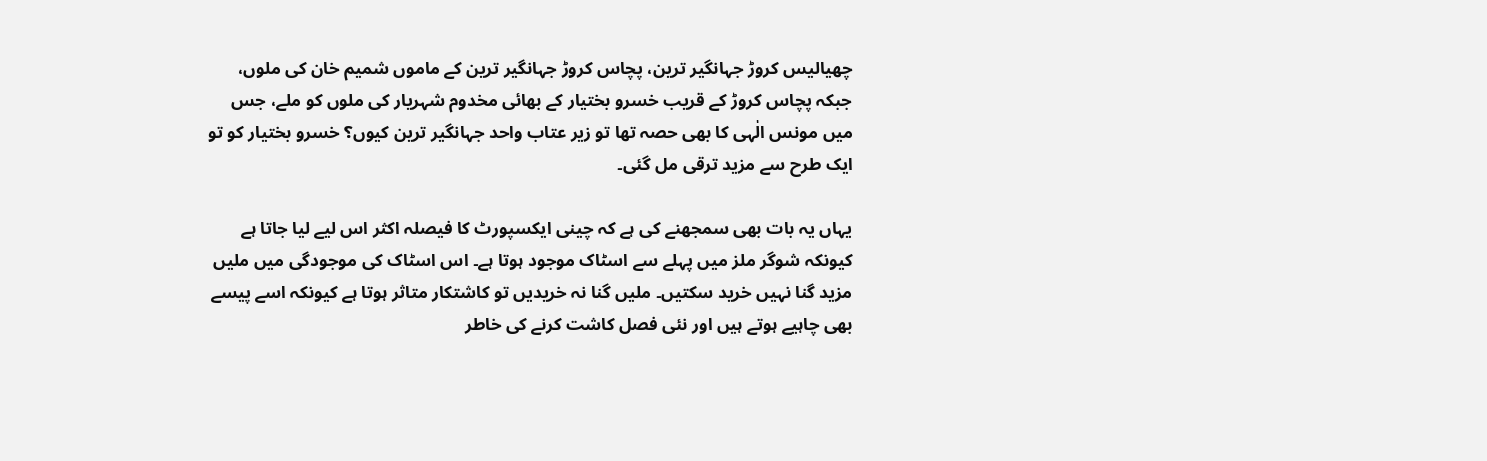چھیالیس کروڑ جہانگیر ترین، پچاس کروڑ جہانگیر ترین کے ماموں شمیم خان کی ملوں، جبکہ پچاس کروڑ کے قریب خسرو بختیار کے بھائی مخدوم شہریار کی ملوں کو ملے، جس میں مونس الٰہی کا بھی حصہ تھا تو زیر عتاب واحد جہانگیر ترین کیوں؟ خسرو بختیار کو تو ایک طرح سے مزید ترقی مل گئی۔

یہاں یہ بات بھی سمجھنے کی ہے کہ چینی ایکسپورٹ کا فیصلہ اکثر اس لیے لیا جاتا ہے کیونکہ شوگر ملز میں پہلے سے اسٹاک موجود ہوتا ہے۔ اس اسٹاک کی موجودگی میں ملیں مزید گنا نہیں خرید سکتیں۔ ملیں گنا نہ خریدیں تو کاشتکار متاثر ہوتا ہے کیونکہ اسے پیسے بھی چاہیے ہوتے ہیں اور نئی فصل کاشت کرنے کی خاطر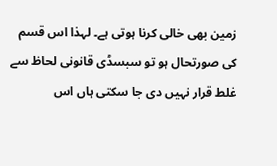زمین بھی خالی کرنا ہوتی ہے۔ لہذا اس قسم کی صورتحال ہو تو سبسڈی قانونی لحاظ سے غلط قرار نہیں دی جا سکتی ہاں اس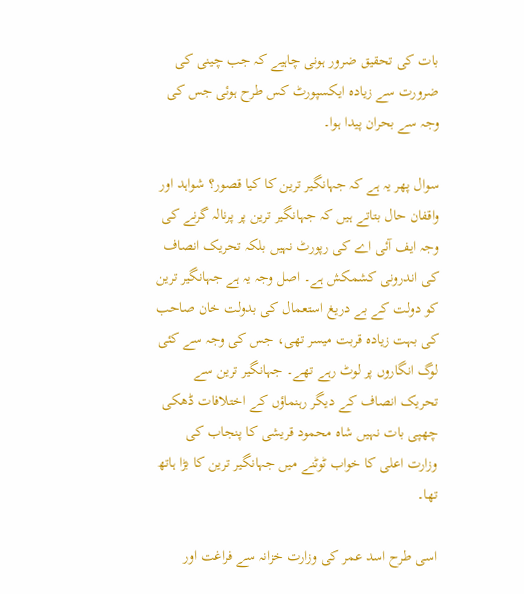بات کی تحقیق ضرور ہونی چاہیے کہ جب چینی کی ضرورت سے زیادہ ایکسپورٹ کس طرح ہوئی جس کی وجہ سے بحران پیدا ہوا۔

سوال پھر یہ ہے کہ جہانگیر ترین کا کیا قصور؟ شواہد اور واقفان حال بتاتے ہیں کہ جہانگیر ترین پر پرنالہ گرنے کی وجہ ایف آئی اے کی رپورٹ نہیں بلکہ تحریک انصاف کی اندرونی کشمکش ہے۔ اصل وجہ یہ ہے جہانگیر ترین کو دولت کے بے دریغ استعمال کی بدولت خان صاحب کی بہت زیادہ قربت میسر تھی، جس کی وجہ سے کئی لوگ انگاروں پر لوٹ رہے تھے۔ جہانگیر ترین سے تحریک انصاف کے دیگر رہنماؤں کے اختلافات ڈھکی چھپی بات نہیں شاہ محمود قریشی کا پنجاب کی وزارت اعلی کا خواب ٹوٹنے میں جہانگیر ترین کا بڑا ہاتھ تھا۔

اسی طرح اسد عمر کی وزارت خزانہ سے فراغت اور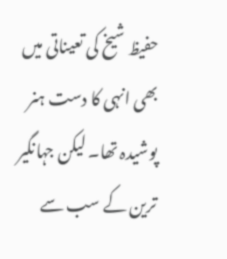حفیظ شیخ کی تعیناتی میں بھی انہی کا دست ہنر پوشیدہ تھا۔ لیکن جہانگیر ترین کے سب سے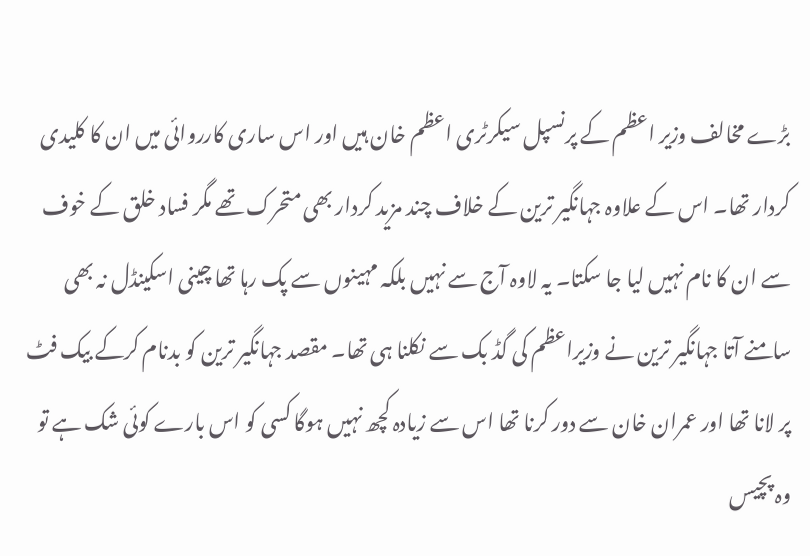بڑے مخالف وزیر اعظم کے پرنسپل سیکرٹری اعظم خان ہیں اور اس ساری کارروائی میں ان کا کلیدی کردار تھا۔ اس کے علاوہ جہانگیر ترین کے خلاف چند مزید کردار بھی متحرک تھے مگر فساد خلق کے خوف سے ان کا نام نہیں لیا جا سکتا۔ یہ لاوہ آج سے نہیں بلکہ مہینوں سے پک رہا تھا چینی اسکینڈل نہ بھی سامنے آتا جہانگیر ترین نے وزیراعظم کی گڈ بک سے نکلنا ہی تھا۔ مقصد جہانگیر ترین کو بدنام کرکے بیک فٹ پر لانا تھا اور عمران خان سے دور کرنا تھا اس سے زیادہ کچھ نہیں ہوگا کسی کو اس بارے کوئی شک ہے تو وہ پچیس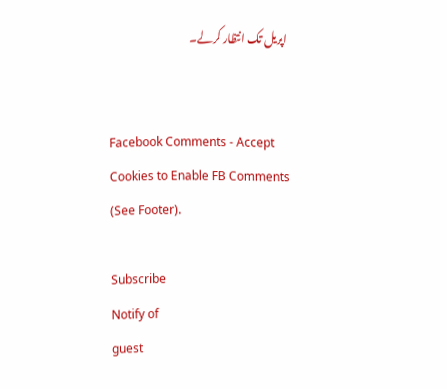اپریل تک انتظار کرلے۔


Facebook Comments - Accept Cookies to Enable FB Comments (See Footer).

Subscribe
Notify of
guest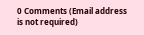0 Comments (Email address is not required)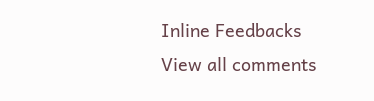Inline Feedbacks
View all comments